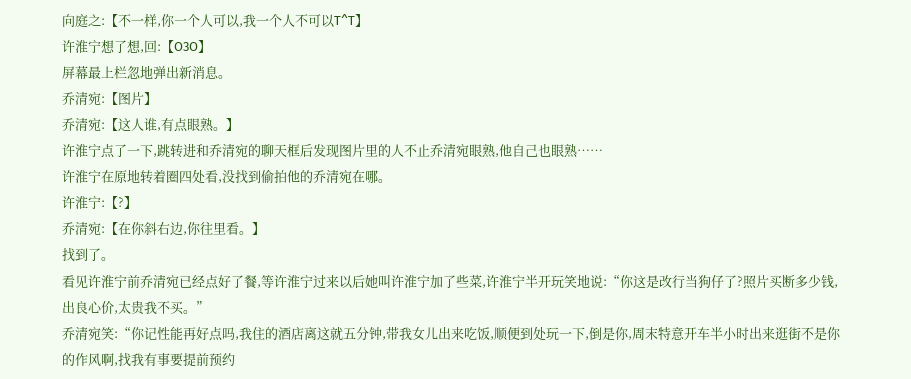向庭之:【不一样,你一个人可以,我一个人不可以T^T】
许淮宁想了想,回:【O3O】
屏幕最上栏忽地弹出新消息。
乔清宛:【图片】
乔清宛:【这人谁,有点眼熟。】
许淮宁点了一下,跳转进和乔清宛的聊天框后发现图片里的人不止乔清宛眼熟,他自己也眼熟……
许淮宁在原地转着圈四处看,没找到偷拍他的乔清宛在哪。
许淮宁:【?】
乔清宛:【在你斜右边,你往里看。】
找到了。
看见许淮宁前乔清宛已经点好了餐,等许淮宁过来以后她叫许淮宁加了些菜,许淮宁半开玩笑地说:“你这是改行当狗仔了?照片买断多少钱,出良心价,太贵我不买。”
乔清宛笑:“你记性能再好点吗,我住的酒店离这就五分钟,带我女儿出来吃饭,顺便到处玩一下,倒是你,周末特意开车半小时出来逛街不是你的作风啊,找我有事要提前预约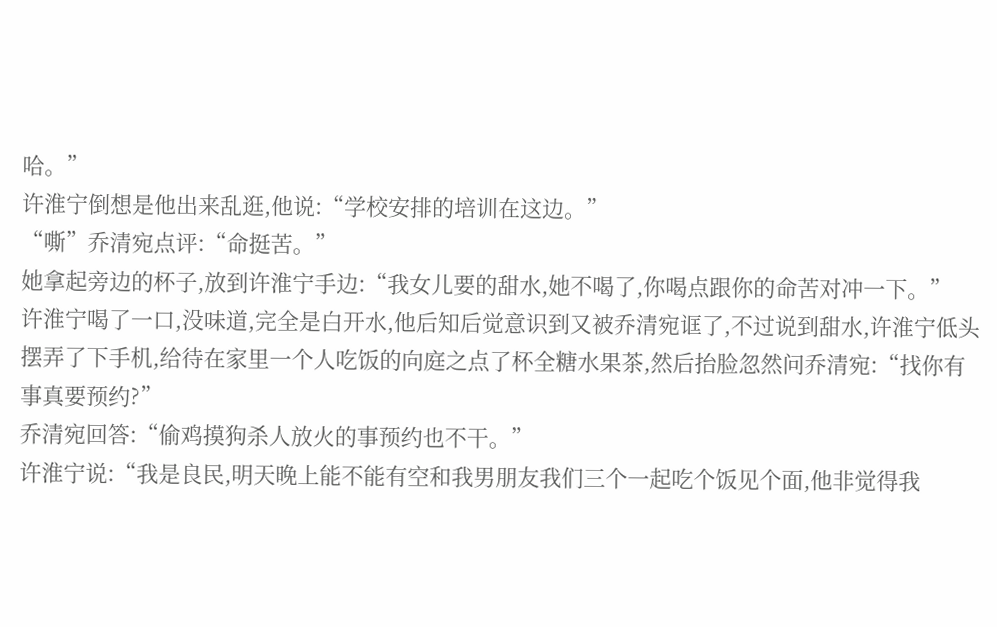哈。”
许淮宁倒想是他出来乱逛,他说:“学校安排的培训在这边。”
“嘶”乔清宛点评:“命挺苦。”
她拿起旁边的杯子,放到许淮宁手边:“我女儿要的甜水,她不喝了,你喝点跟你的命苦对冲一下。”
许淮宁喝了一口,没味道,完全是白开水,他后知后觉意识到又被乔清宛诓了,不过说到甜水,许淮宁低头摆弄了下手机,给待在家里一个人吃饭的向庭之点了杯全糖水果茶,然后抬脸忽然问乔清宛:“找你有事真要预约?”
乔清宛回答:“偷鸡摸狗杀人放火的事预约也不干。”
许淮宁说:“我是良民,明天晚上能不能有空和我男朋友我们三个一起吃个饭见个面,他非觉得我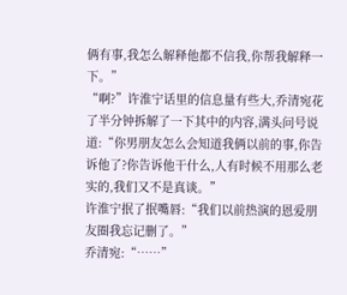俩有事,我怎么解释他都不信我,你帮我解释一下。”
“啊?”许淮宁话里的信息量有些大,乔清宛花了半分钟拆解了一下其中的内容,满头问号说道:“你男朋友怎么会知道我俩以前的事,你告诉他了?你告诉他干什么,人有时候不用那么老实的,我们又不是真谈。”
许淮宁抿了抿嘴唇:“我们以前热演的恩爱朋友圈我忘记删了。”
乔清宛:“……”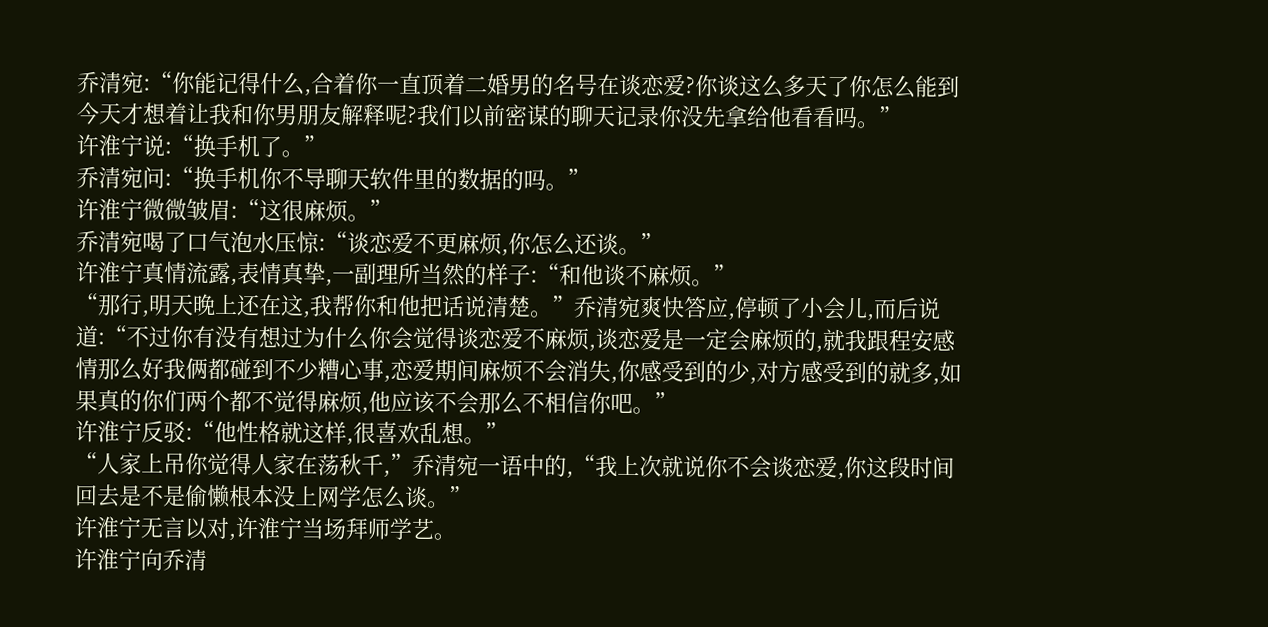乔清宛:“你能记得什么,合着你一直顶着二婚男的名号在谈恋爱?你谈这么多天了你怎么能到今天才想着让我和你男朋友解释呢?我们以前密谋的聊天记录你没先拿给他看看吗。”
许淮宁说:“换手机了。”
乔清宛问:“换手机你不导聊天软件里的数据的吗。”
许淮宁微微皱眉:“这很麻烦。”
乔清宛喝了口气泡水压惊:“谈恋爱不更麻烦,你怎么还谈。”
许淮宁真情流露,表情真挚,一副理所当然的样子:“和他谈不麻烦。”
“那行,明天晚上还在这,我帮你和他把话说清楚。”乔清宛爽快答应,停顿了小会儿,而后说道:“不过你有没有想过为什么你会觉得谈恋爱不麻烦,谈恋爱是一定会麻烦的,就我跟程安感情那么好我俩都碰到不少糟心事,恋爱期间麻烦不会消失,你感受到的少,对方感受到的就多,如果真的你们两个都不觉得麻烦,他应该不会那么不相信你吧。”
许淮宁反驳:“他性格就这样,很喜欢乱想。”
“人家上吊你觉得人家在荡秋千,”乔清宛一语中的,“我上次就说你不会谈恋爱,你这段时间回去是不是偷懒根本没上网学怎么谈。”
许淮宁无言以对,许淮宁当场拜师学艺。
许淮宁向乔清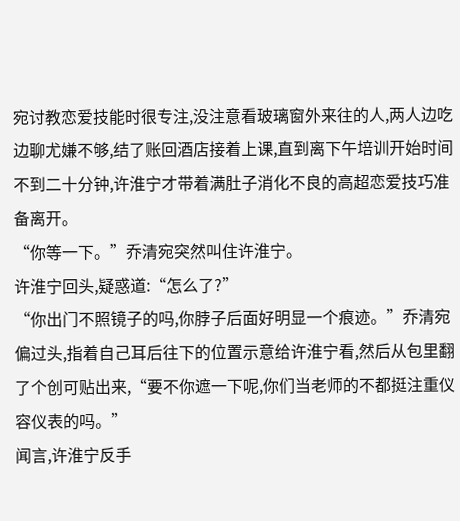宛讨教恋爱技能时很专注,没注意看玻璃窗外来往的人,两人边吃边聊尤嫌不够,结了账回酒店接着上课,直到离下午培训开始时间不到二十分钟,许淮宁才带着满肚子消化不良的高超恋爱技巧准备离开。
“你等一下。”乔清宛突然叫住许淮宁。
许淮宁回头,疑惑道:“怎么了?”
“你出门不照镜子的吗,你脖子后面好明显一个痕迹。”乔清宛偏过头,指着自己耳后往下的位置示意给许淮宁看,然后从包里翻了个创可贴出来,“要不你遮一下呢,你们当老师的不都挺注重仪容仪表的吗。”
闻言,许淮宁反手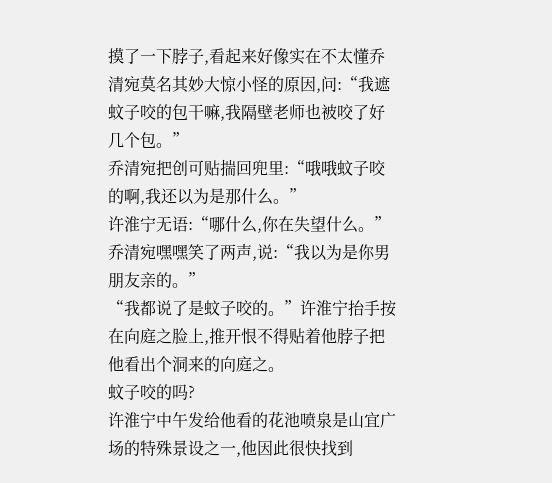摸了一下脖子,看起来好像实在不太懂乔清宛莫名其妙大惊小怪的原因,问:“我遮蚊子咬的包干嘛,我隔壁老师也被咬了好几个包。”
乔清宛把创可贴揣回兜里:“哦哦蚊子咬的啊,我还以为是那什么。”
许淮宁无语:“哪什么,你在失望什么。”
乔清宛嘿嘿笑了两声,说:“我以为是你男朋友亲的。”
“我都说了是蚊子咬的。”许淮宁抬手按在向庭之脸上,推开恨不得贴着他脖子把他看出个洞来的向庭之。
蚊子咬的吗?
许淮宁中午发给他看的花池喷泉是山宜广场的特殊景设之一,他因此很快找到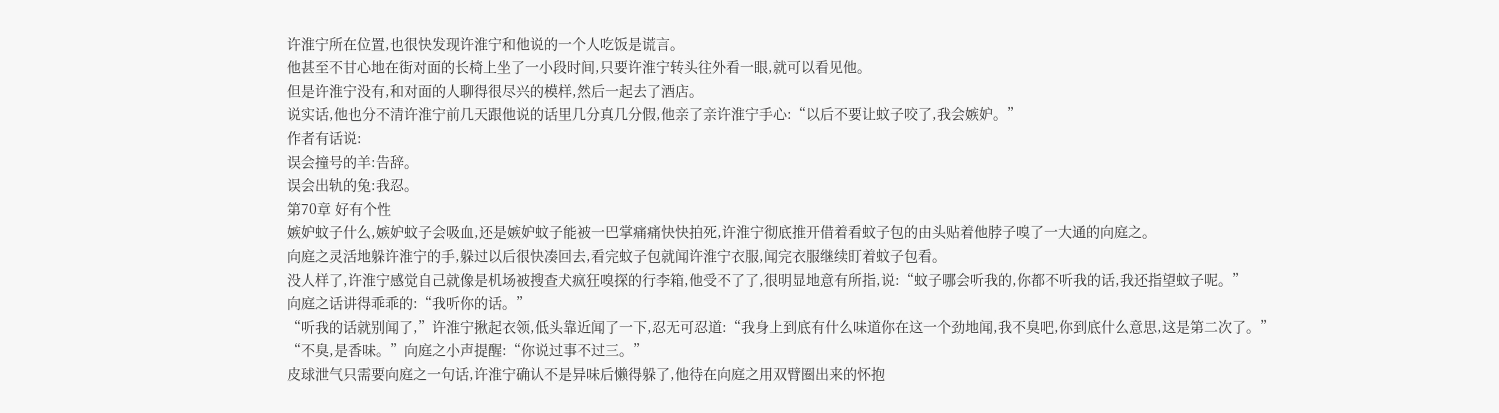许淮宁所在位置,也很快发现许淮宁和他说的一个人吃饭是谎言。
他甚至不甘心地在街对面的长椅上坐了一小段时间,只要许淮宁转头往外看一眼,就可以看见他。
但是许淮宁没有,和对面的人聊得很尽兴的模样,然后一起去了酒店。
说实话,他也分不清许淮宁前几天跟他说的话里几分真几分假,他亲了亲许淮宁手心:“以后不要让蚊子咬了,我会嫉妒。”
作者有话说:
误会撞号的羊:告辞。
误会出轨的兔:我忍。
第70章 好有个性
嫉妒蚊子什么,嫉妒蚊子会吸血,还是嫉妒蚊子能被一巴掌痛痛快快拍死,许淮宁彻底推开借着看蚊子包的由头贴着他脖子嗅了一大通的向庭之。
向庭之灵活地躲许淮宁的手,躲过以后很快凑回去,看完蚊子包就闻许淮宁衣服,闻完衣服继续盯着蚊子包看。
没人样了,许淮宁感觉自己就像是机场被搜查犬疯狂嗅探的行李箱,他受不了了,很明显地意有所指,说:“蚊子哪会听我的,你都不听我的话,我还指望蚊子呢。”
向庭之话讲得乖乖的:“我听你的话。”
“听我的话就别闻了,”许淮宁揪起衣领,低头靠近闻了一下,忍无可忍道:“我身上到底有什么味道你在这一个劲地闻,我不臭吧,你到底什么意思,这是第二次了。”
“不臭,是香味。”向庭之小声提醒:“你说过事不过三。”
皮球泄气只需要向庭之一句话,许淮宁确认不是异味后懒得躲了,他待在向庭之用双臂圈出来的怀抱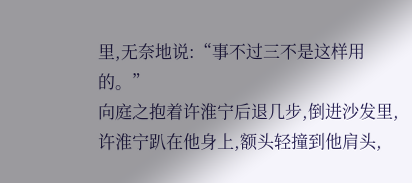里,无奈地说:“事不过三不是这样用的。”
向庭之抱着许淮宁后退几步,倒进沙发里,许淮宁趴在他身上,额头轻撞到他肩头,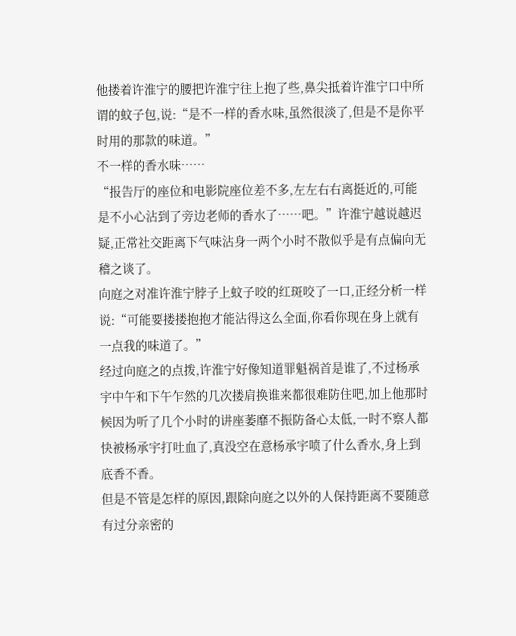他搂着许淮宁的腰把许淮宁往上抱了些,鼻尖抵着许淮宁口中所谓的蚊子包,说:“是不一样的香水味,虽然很淡了,但是不是你平时用的那款的味道。”
不一样的香水味……
“报告厅的座位和电影院座位差不多,左左右右离挺近的,可能是不小心沾到了旁边老师的香水了……吧。”许淮宁越说越迟疑,正常社交距离下气味沾身一两个小时不散似乎是有点偏向无稽之谈了。
向庭之对准许淮宁脖子上蚊子咬的红斑咬了一口,正经分析一样说:“可能要搂搂抱抱才能沾得这么全面,你看你现在身上就有一点我的味道了。”
经过向庭之的点拨,许淮宁好像知道罪魁祸首是谁了,不过杨承宇中午和下午乍然的几次搂肩换谁来都很难防住吧,加上他那时候因为听了几个小时的讲座萎靡不振防备心太低,一时不察人都快被杨承宇打吐血了,真没空在意杨承宇喷了什么香水,身上到底香不香。
但是不管是怎样的原因,跟除向庭之以外的人保持距离不要随意有过分亲密的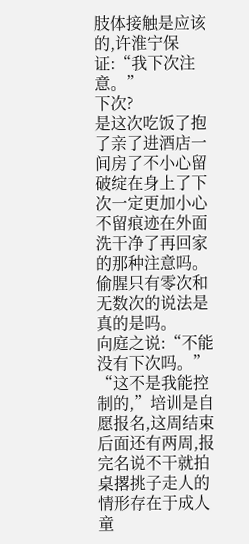肢体接触是应该的,许淮宁保证:“我下次注意。”
下次?
是这次吃饭了抱了亲了进酒店一间房了不小心留破绽在身上了下次一定更加小心不留痕迹在外面洗干净了再回家的那种注意吗。
偷腥只有零次和无数次的说法是真的是吗。
向庭之说:“不能没有下次吗。”
“这不是我能控制的,”培训是自愿报名,这周结束后面还有两周,报完名说不干就拍桌撂挑子走人的情形存在于成人童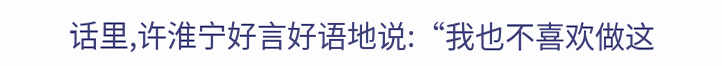话里,许淮宁好言好语地说:“我也不喜欢做这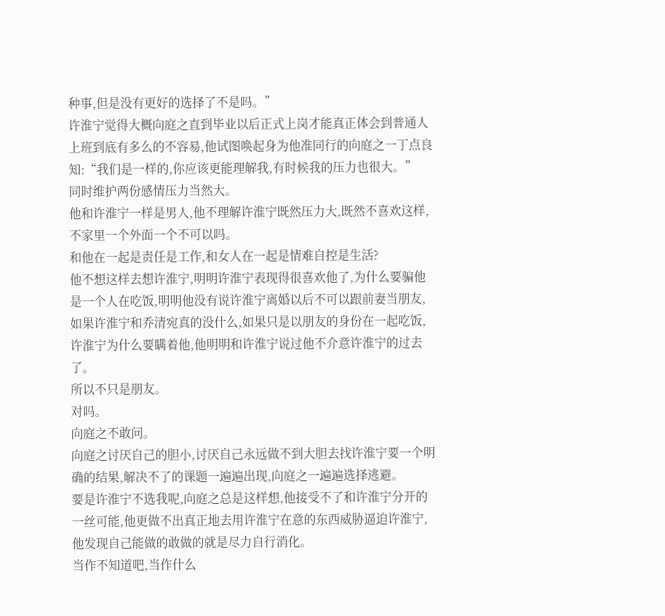种事,但是没有更好的选择了不是吗。”
许淮宁觉得大概向庭之直到毕业以后正式上岗才能真正体会到普通人上班到底有多么的不容易,他试图唤起身为他准同行的向庭之一丁点良知:“我们是一样的,你应该更能理解我,有时候我的压力也很大。”
同时维护两份感情压力当然大。
他和许淮宁一样是男人,他不理解许淮宁既然压力大,既然不喜欢这样,不家里一个外面一个不可以吗。
和他在一起是责任是工作,和女人在一起是情难自控是生活?
他不想这样去想许淮宁,明明许淮宁表现得很喜欢他了,为什么要骗他是一个人在吃饭,明明他没有说许淮宁离婚以后不可以跟前妻当朋友,如果许淮宁和乔清宛真的没什么,如果只是以朋友的身份在一起吃饭,许淮宁为什么要瞒着他,他明明和许淮宁说过他不介意许淮宁的过去了。
所以不只是朋友。
对吗。
向庭之不敢问。
向庭之讨厌自己的胆小,讨厌自己永远做不到大胆去找许淮宁要一个明确的结果,解决不了的课题一遍遍出现,向庭之一遍遍选择逃避。
要是许淮宁不选我呢,向庭之总是这样想,他接受不了和许淮宁分开的一丝可能,他更做不出真正地去用许淮宁在意的东西威胁逼迫许淮宁,他发现自己能做的敢做的就是尽力自行消化。
当作不知道吧,当作什么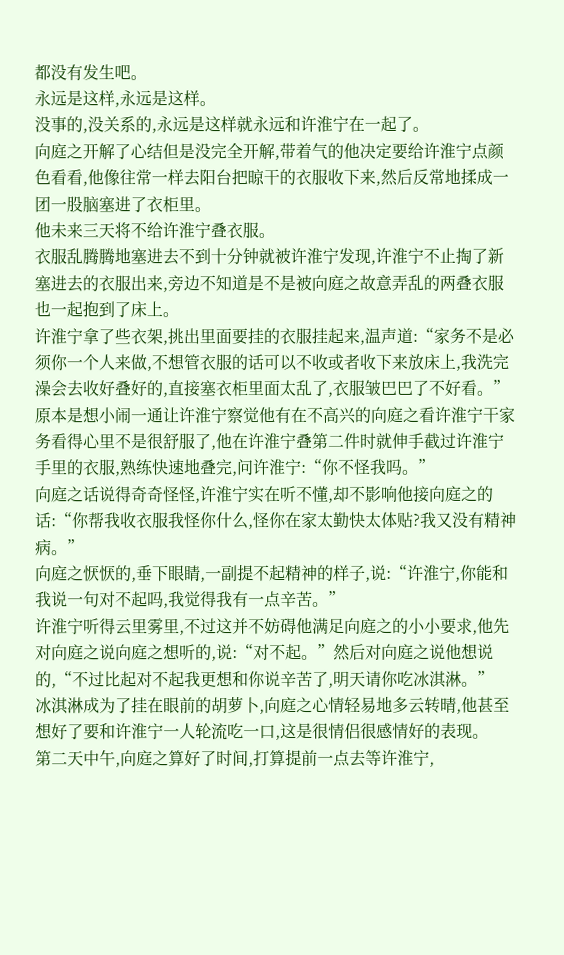都没有发生吧。
永远是这样,永远是这样。
没事的,没关系的,永远是这样就永远和许淮宁在一起了。
向庭之开解了心结但是没完全开解,带着气的他决定要给许淮宁点颜色看看,他像往常一样去阳台把晾干的衣服收下来,然后反常地揉成一团一股脑塞进了衣柜里。
他未来三天将不给许淮宁叠衣服。
衣服乱腾腾地塞进去不到十分钟就被许淮宁发现,许淮宁不止掏了新塞进去的衣服出来,旁边不知道是不是被向庭之故意弄乱的两叠衣服也一起抱到了床上。
许淮宁拿了些衣架,挑出里面要挂的衣服挂起来,温声道:“家务不是必须你一个人来做,不想管衣服的话可以不收或者收下来放床上,我洗完澡会去收好叠好的,直接塞衣柜里面太乱了,衣服皱巴巴了不好看。”
原本是想小闹一通让许淮宁察觉他有在不高兴的向庭之看许淮宁干家务看得心里不是很舒服了,他在许淮宁叠第二件时就伸手截过许淮宁手里的衣服,熟练快速地叠完,问许淮宁:“你不怪我吗。”
向庭之话说得奇奇怪怪,许淮宁实在听不懂,却不影响他接向庭之的话:“你帮我收衣服我怪你什么,怪你在家太勤快太体贴?我又没有精神病。”
向庭之恹恹的,垂下眼睛,一副提不起精神的样子,说:“许淮宁,你能和我说一句对不起吗,我觉得我有一点辛苦。”
许淮宁听得云里雾里,不过这并不妨碍他满足向庭之的小小要求,他先对向庭之说向庭之想听的,说:“对不起。”然后对向庭之说他想说的,“不过比起对不起我更想和你说辛苦了,明天请你吃冰淇淋。”
冰淇淋成为了挂在眼前的胡萝卜,向庭之心情轻易地多云转晴,他甚至想好了要和许淮宁一人轮流吃一口,这是很情侣很感情好的表现。
第二天中午,向庭之算好了时间,打算提前一点去等许淮宁,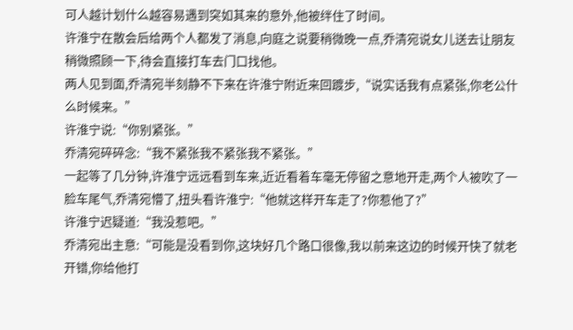可人越计划什么越容易遇到突如其来的意外,他被绊住了时间。
许淮宁在散会后给两个人都发了消息,向庭之说要稍微晚一点,乔清宛说女儿送去让朋友稍微照顾一下,待会直接打车去门口找他。
两人见到面,乔清宛半刻静不下来在许淮宁附近来回踱步,“说实话我有点紧张,你老公什么时候来。”
许淮宁说:“你别紧张。”
乔清宛碎碎念:“我不紧张我不紧张我不紧张。”
一起等了几分钟,许淮宁远远看到车来,近近看着车毫无停留之意地开走,两个人被吹了一脸车尾气,乔清宛懵了,扭头看许淮宁:“他就这样开车走了?你惹他了?”
许淮宁迟疑道:“我没惹吧。”
乔清宛出主意:“可能是没看到你,这块好几个路口很像,我以前来这边的时候开快了就老开错,你给他打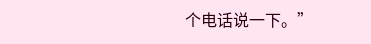个电话说一下。”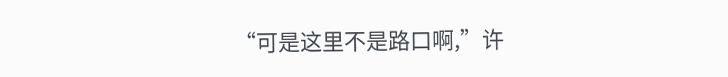“可是这里不是路口啊,”许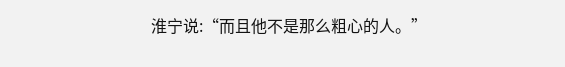淮宁说:“而且他不是那么粗心的人。”